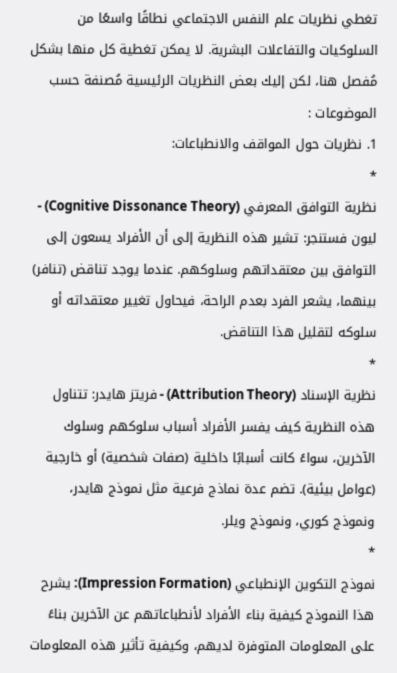تغطي نظريات علم النفس الاجتماعي نطاقًا واسعًا من السلوكيات والتفاعلات البشرية. لا يمكن تغطية كل منها بشكل مُفصل هنا، لكن إليك بعض النظريات الرئيسية مُصنفة حسب الموضوعات :
1. نظريات حول المواقف والانطباعات:
*
نظرية التوافق المعرفي (Cognitive Dissonance Theory) - ليون فستنجر: تشير هذه النظرية إلى أن الأفراد يسعون إلى التوافق بين معتقداتهم وسلوكهم. عندما يوجد تناقض (تنافر) بينهما، يشعر الفرد بعدم الراحة، فيحاول تغيير معتقداته أو سلوكه لتقليل هذا التناقض.
*
نظرية الإسناد (Attribution Theory) - فريتز هايدر: تتناول هذه النظرية كيف يفسر الأفراد أسباب سلوكهم وسلوك الآخرين، سواءً كانت أسبابًا داخلية (صفات شخصية) أو خارجية (عوامل بيئية). تضم عدة نماذج فرعية مثل نموذج هايدر، ونموذج كوري، ونموذج ويلر.
*
نموذج التكوين الإنطباعي (Impression Formation): يشرح هذا النموذج كيفية بناء الأفراد لأنطباعاتهم عن الآخرين بناءً على المعلومات المتوفرة لديهم، وكيفية تأثير هذه المعلومات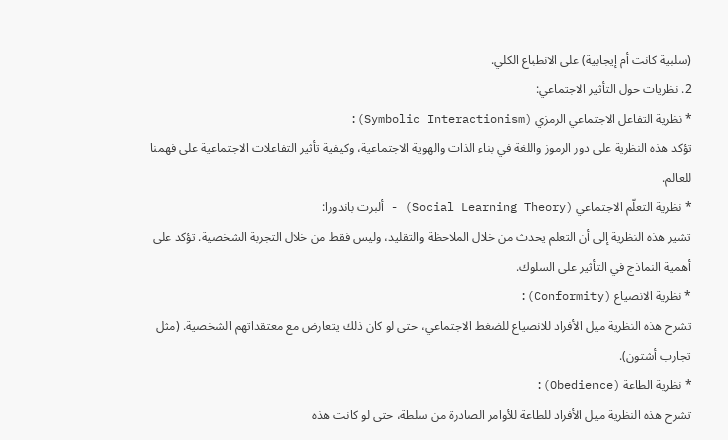(سلبية كانت أم إيجابية) على الانطباع الكلي.
2. نظريات حول التأثير الاجتماعي:
* نظرية التفاعل الاجتماعي الرمزي (Symbolic Interactionism):
تؤكد هذه النظرية على دور الرموز واللغة في بناء الذات والهوية الاجتماعية، وكيفية تأثير التفاعلات الاجتماعية على فهمنا للعالم.
* نظرية التعلّم الاجتماعي (Social Learning Theory) - ألبرت باندورا:
تشير هذه النظرية إلى أن التعلم يحدث من خلال الملاحظة والتقليد، وليس فقط من خلال التجربة الشخصية. تؤكد على أهمية النماذج في التأثير على السلوك.
* نظرية الانصياع (Conformity):
تشرح هذه النظرية ميل الأفراد للانصياع للضغط الاجتماعي، حتى لو كان ذلك يتعارض مع معتقداتهم الشخصية. (مثل تجارب أشتون).
* نظرية الطاعة (Obedience):
تشرح هذه النظرية ميل الأفراد للطاعة للأوامر الصادرة من سلطة، حتى لو كانت هذه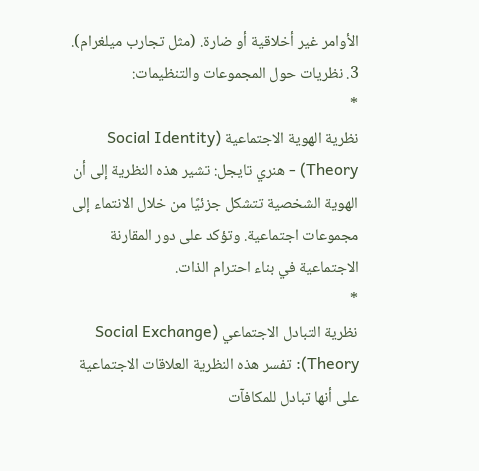الأوامر غير أخلاقية أو ضارة. (مثل تجارب ميلغرام).
3. نظريات حول المجموعات والتنظيمات:
*
نظرية الهوية الاجتماعية (Social Identity Theory) - هنري تايجل: تشير هذه النظرية إلى أن الهوية الشخصية تتشكل جزئيًا من خلال الانتماء إلى مجموعات اجتماعية. وتؤكد على دور المقارنة الاجتماعية في بناء احترام الذات.
*
نظرية التبادل الاجتماعي (Social Exchange Theory): تفسر هذه النظرية العلاقات الاجتماعية على أنها تبادل للمكافآت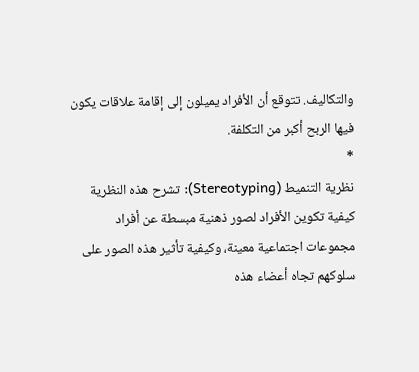والتكاليف. تتوقع أن الأفراد يميلون إلى إقامة علاقات يكون فيها الربح أكبر من التكلفة.
*
نظرية التنميط (Stereotyping): تشرح هذه النظرية كيفية تكوين الأفراد لصور ذهنية مبسطة عن أفراد مجموعات اجتماعية معينة، وكيفية تأثير هذه الصور على سلوكهم تجاه أعضاء هذه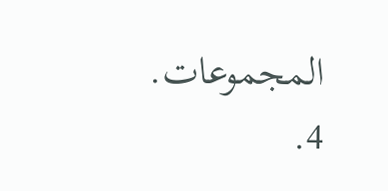المجموعات.
4.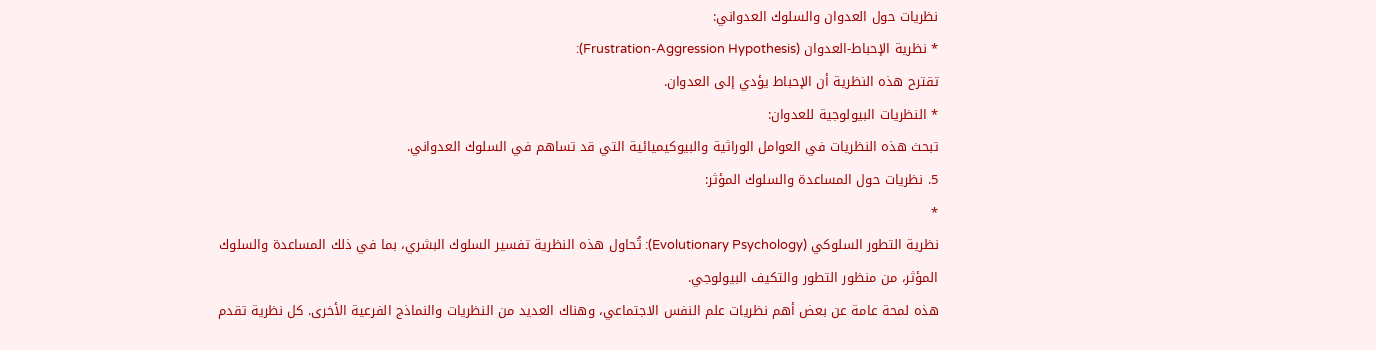نظريات حول العدوان والسلوك العدواني:
* نظرية الإحباط-العدوان (Frustration-Aggression Hypothesis):
تقترح هذه النظرية أن الإحباط يؤدي إلى العدوان.
* النظريات البيولوجية للعدوان:
تبحث هذه النظريات في العوامل الوراثية والبيوكيميائية التي قد تساهم في السلوك العدواني.
5. نظريات حول المساعدة والسلوك المؤثر:
*
نظرية التطور السلوكي (Evolutionary Psychology): تُحاول هذه النظرية تفسير السلوك البشري، بما في ذلك المساعدة والسلوك المؤثر، من منظور التطور والتكيف البيولوجي.
هذه لمحة عامة عن بعض أهم نظريات علم النفس الاجتماعي، وهناك العديد من النظريات والنماذج الفرعية الأخرى. كل نظرية تقدم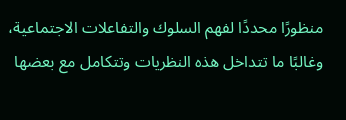منظورًا محددًا لفهم السلوك والتفاعلات الاجتماعية، وغالبًا ما تتداخل هذه النظريات وتتكامل مع بعضها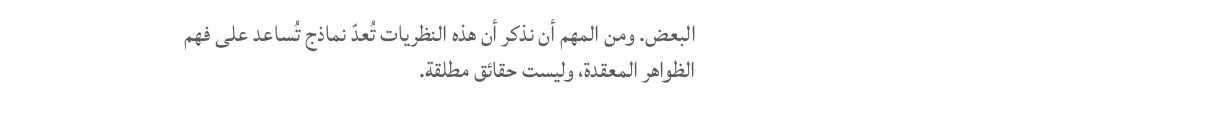البعض. ومن المهم أن نذكر أن هذه النظريات تُعدّ نماذج تُساعد على فهم الظواهر المعقدة، وليست حقائق مطلقة.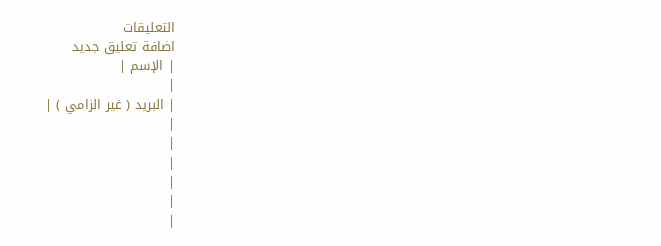التعليقات
اضافة تعليق جديد
| الإسم |
|
| البريد ( غير الزامي ) |
|
|
|
|
|
|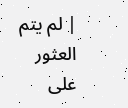| لم يتم العثور على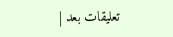تعليقات بعد |